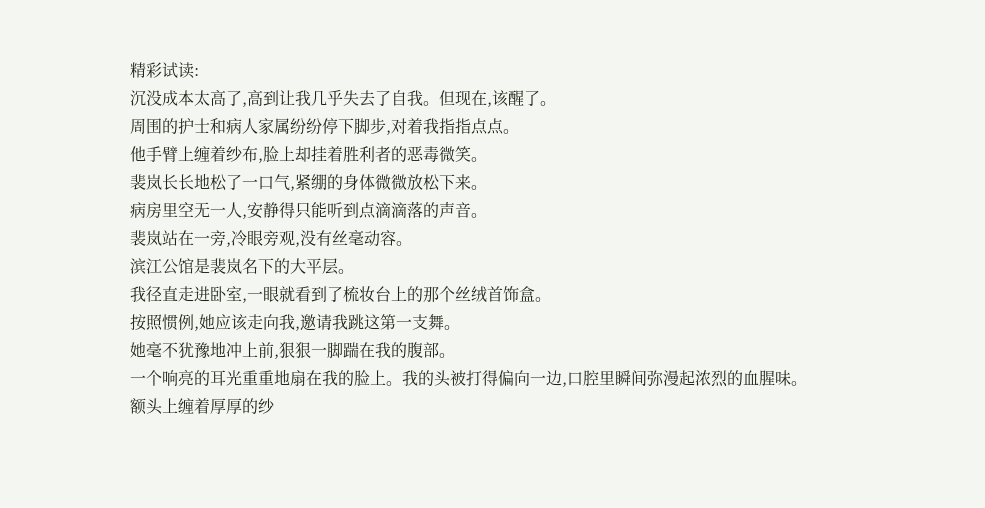精彩试读:
沉没成本太高了,高到让我几乎失去了自我。但现在,该醒了。
周围的护士和病人家属纷纷停下脚步,对着我指指点点。
他手臂上缠着纱布,脸上却挂着胜利者的恶毒微笑。
裴岚长长地松了一口气,紧绷的身体微微放松下来。
病房里空无一人,安静得只能听到点滴滴落的声音。
裴岚站在一旁,冷眼旁观,没有丝毫动容。
滨江公馆是裴岚名下的大平层。
我径直走进卧室,一眼就看到了梳妆台上的那个丝绒首饰盒。
按照惯例,她应该走向我,邀请我跳这第一支舞。
她毫不犹豫地冲上前,狠狠一脚踹在我的腹部。
一个响亮的耳光重重地扇在我的脸上。我的头被打得偏向一边,口腔里瞬间弥漫起浓烈的血腥味。
额头上缠着厚厚的纱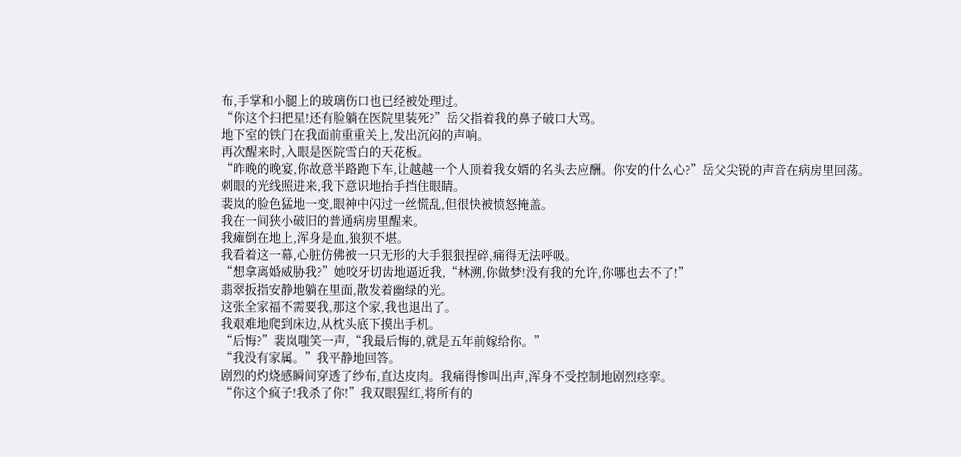布,手掌和小腿上的玻璃伤口也已经被处理过。
“你这个扫把星!还有脸躺在医院里装死?”岳父指着我的鼻子破口大骂。
地下室的铁门在我面前重重关上,发出沉闷的声响。
再次醒来时,入眼是医院雪白的天花板。
“昨晚的晚宴,你故意半路跑下车,让越越一个人顶着我女婿的名头去应酬。你安的什么心?”岳父尖锐的声音在病房里回荡。
刺眼的光线照进来,我下意识地抬手挡住眼睛。
裴岚的脸色猛地一变,眼神中闪过一丝慌乱,但很快被愤怒掩盖。
我在一间狭小破旧的普通病房里醒来。
我瘫倒在地上,浑身是血,狼狈不堪。
我看着这一幕,心脏仿佛被一只无形的大手狠狠捏碎,痛得无法呼吸。
“想拿离婚威胁我?”她咬牙切齿地逼近我,“林溯,你做梦!没有我的允许,你哪也去不了!”
翡翠扳指安静地躺在里面,散发着幽绿的光。
这张全家福不需要我,那这个家,我也退出了。
我艰难地爬到床边,从枕头底下摸出手机。
“后悔?”裴岚嗤笑一声,“我最后悔的,就是五年前嫁给你。”
“我没有家属。”我平静地回答。
剧烈的灼烧感瞬间穿透了纱布,直达皮肉。我痛得惨叫出声,浑身不受控制地剧烈痉挛。
“你这个疯子!我杀了你!”我双眼猩红,将所有的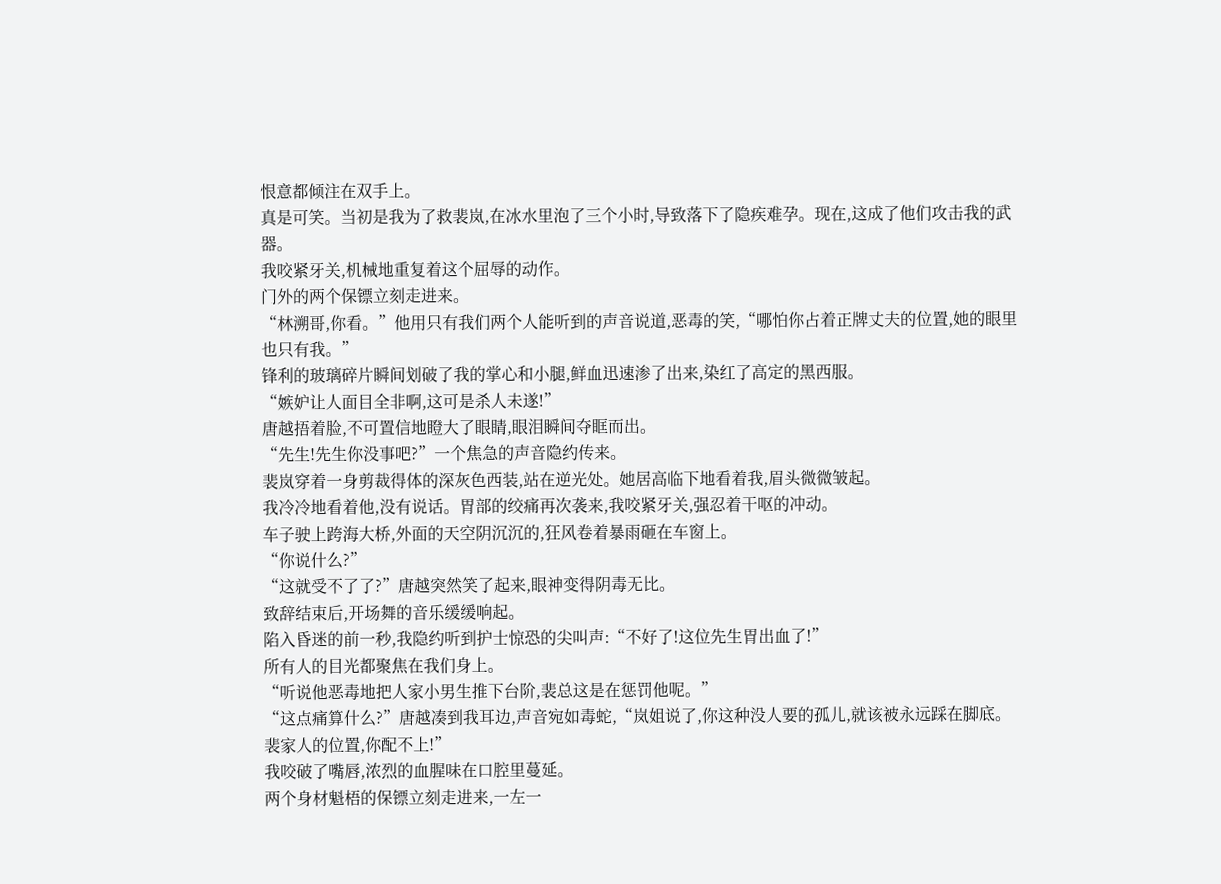恨意都倾注在双手上。
真是可笑。当初是我为了救裴岚,在冰水里泡了三个小时,导致落下了隐疾难孕。现在,这成了他们攻击我的武器。
我咬紧牙关,机械地重复着这个屈辱的动作。
门外的两个保镖立刻走进来。
“林溯哥,你看。”他用只有我们两个人能听到的声音说道,恶毒的笑,“哪怕你占着正牌丈夫的位置,她的眼里也只有我。”
锋利的玻璃碎片瞬间划破了我的掌心和小腿,鲜血迅速渗了出来,染红了高定的黑西服。
“嫉妒让人面目全非啊,这可是杀人未遂!”
唐越捂着脸,不可置信地瞪大了眼睛,眼泪瞬间夺眶而出。
“先生!先生你没事吧?”一个焦急的声音隐约传来。
裴岚穿着一身剪裁得体的深灰色西装,站在逆光处。她居高临下地看着我,眉头微微皱起。
我冷冷地看着他,没有说话。胃部的绞痛再次袭来,我咬紧牙关,强忍着干呕的冲动。
车子驶上跨海大桥,外面的天空阴沉沉的,狂风卷着暴雨砸在车窗上。
“你说什么?”
“这就受不了了?”唐越突然笑了起来,眼神变得阴毒无比。
致辞结束后,开场舞的音乐缓缓响起。
陷入昏迷的前一秒,我隐约听到护士惊恐的尖叫声:“不好了!这位先生胃出血了!”
所有人的目光都聚焦在我们身上。
“听说他恶毒地把人家小男生推下台阶,裴总这是在惩罚他呢。”
“这点痛算什么?”唐越凑到我耳边,声音宛如毒蛇,“岚姐说了,你这种没人要的孤儿,就该被永远踩在脚底。裴家人的位置,你配不上!”
我咬破了嘴唇,浓烈的血腥味在口腔里蔓延。
两个身材魁梧的保镖立刻走进来,一左一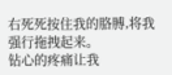右死死按住我的胳膊,将我强行拖拽起来。
钻心的疼痛让我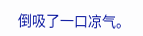倒吸了一口凉气。